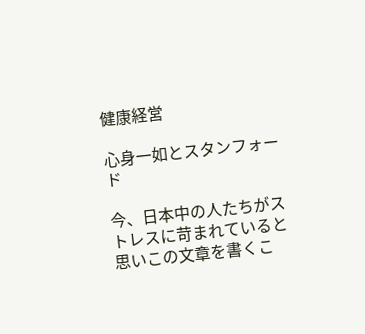健康経営

心身一如とスタンフォード

今、日本中の人たちがストレスに苛まれていると思いこの文章を書くこ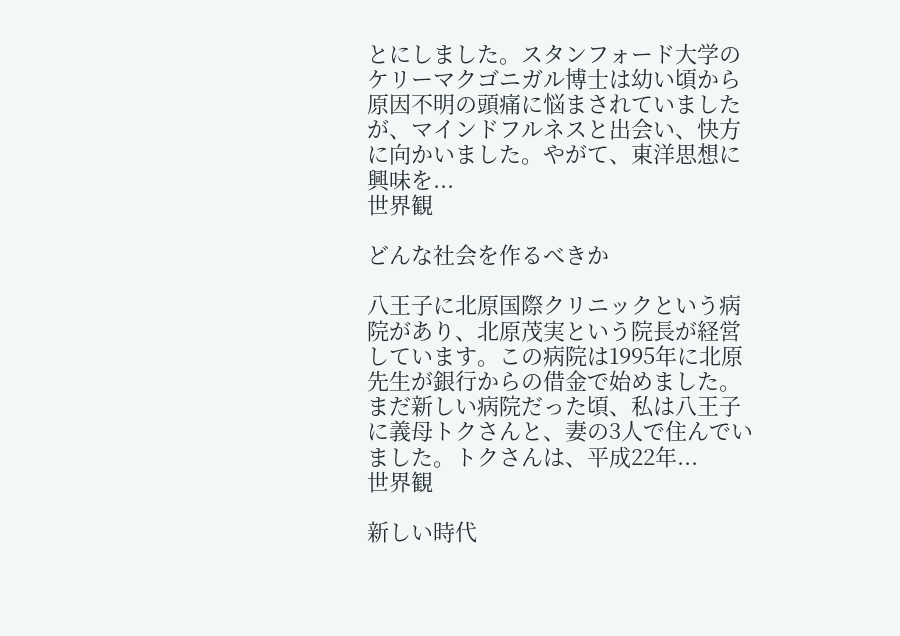とにしました。スタンフォード大学のケリーマクゴニガル博士は幼い頃から原因不明の頭痛に悩まされていましたが、マインドフルネスと出会い、快方に向かいました。やがて、東洋思想に興味を...
世界観

どんな社会を作るべきか

八王子に北原国際クリニックという病院があり、北原茂実という院長が経営しています。この病院は1995年に北原先生が銀行からの借金で始めました。まだ新しい病院だった頃、私は八王子に義母トクさんと、妻の3人で住んでいました。トクさんは、平成22年...
世界観

新しい時代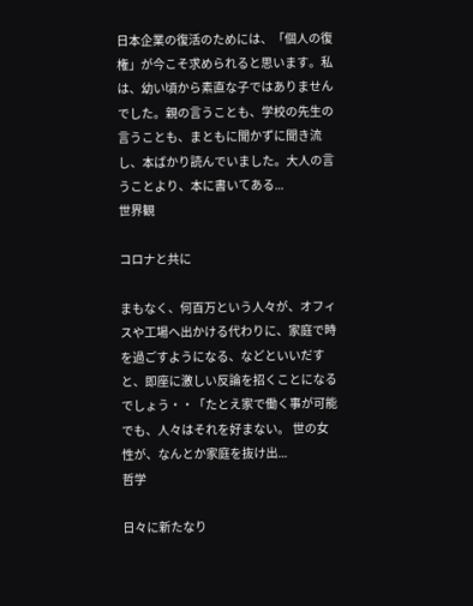日本企業の復活のためには、「個人の復権」が今こそ求められると思います。私は、幼い頃から素直な子ではありませんでした。親の言うことも、学校の先生の言うことも、まともに聞かずに聞き流し、本ばかり読んでいました。大人の言うことより、本に書いてある...
世界観

コロナと共に

まもなく、何百万という人々が、オフィスや工場へ出かける代わりに、家庭で時を過ごすようになる、などといいだすと、即座に激しい反論を招くことになるでしょう・・「たとえ家で働く事が可能でも、人々はそれを好まない。 世の女性が、なんとか家庭を抜け出...
哲学

日々に新たなり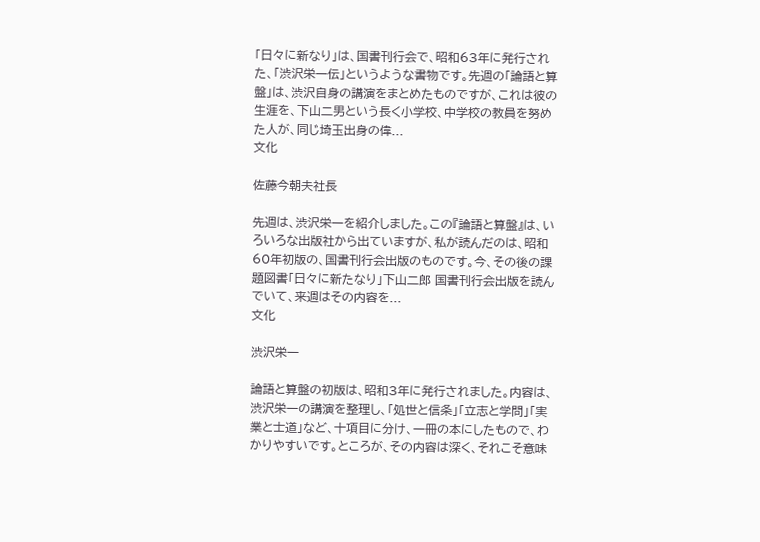「日々に新なり」は、国書刊行会で、昭和63年に発行された、「渋沢栄一伝」というような書物です。先週の「論語と算盤」は、渋沢自身の講演をまとめたものですが、これは彼の生涯を、下山二男という長く小学校、中学校の教員を努めた人が、同じ埼玉出身の偉...
文化

佐藤今朝夫社長

先週は、渋沢栄一を紹介しました。この『論語と算盤』は、いろいろな出版社から出ていますが、私が読んだのは、昭和60年初版の、国書刊行会出版のものです。今、その後の課題図書「日々に新たなり」下山二郎 国書刊行会出版を読んでいて、来週はその内容を...
文化

渋沢栄一

論語と算盤の初版は、昭和3年に発行されました。内容は、渋沢栄一の講演を整理し、「処世と信条」「立志と学問」「実業と士道」など、十項目に分け、一冊の本にしたもので、わかりやすいです。ところが、その内容は深く、それこそ意味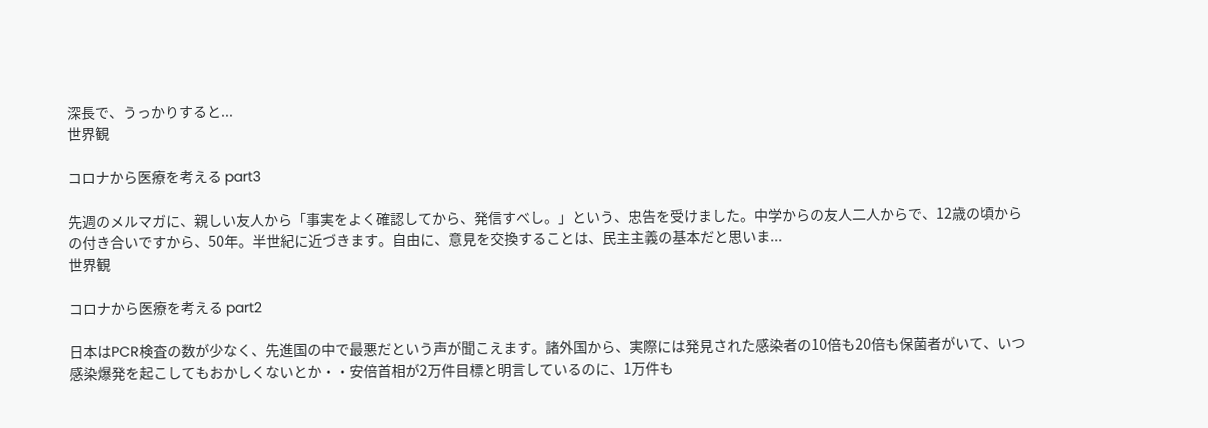深長で、うっかりすると...
世界観

コロナから医療を考える part3

先週のメルマガに、親しい友人から「事実をよく確認してから、発信すべし。」という、忠告を受けました。中学からの友人二人からで、12歳の頃からの付き合いですから、50年。半世紀に近づきます。自由に、意見を交換することは、民主主義の基本だと思いま...
世界観

コロナから医療を考える part2

日本はPCR検査の数が少なく、先進国の中で最悪だという声が聞こえます。諸外国から、実際には発見された感染者の10倍も20倍も保菌者がいて、いつ感染爆発を起こしてもおかしくないとか・・安倍首相が2万件目標と明言しているのに、1万件も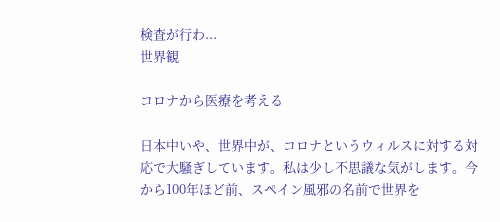検査が行わ...
世界観

コロナから医療を考える

日本中いや、世界中が、コロナというウィルスに対する対応で大騒ぎしています。私は少し不思議な気がします。今から100年ほど前、スペイン風邪の名前で世界を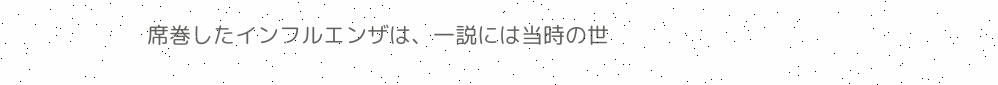席巻したインフルエンザは、一説には当時の世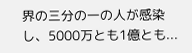界の三分の一の人が感染し、5000万とも1億とも...